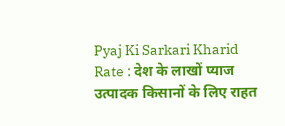Pyaj Ki Sarkari Kharid Rate : देश के लाखों प्याज उत्पादक किसानों के लिए राहत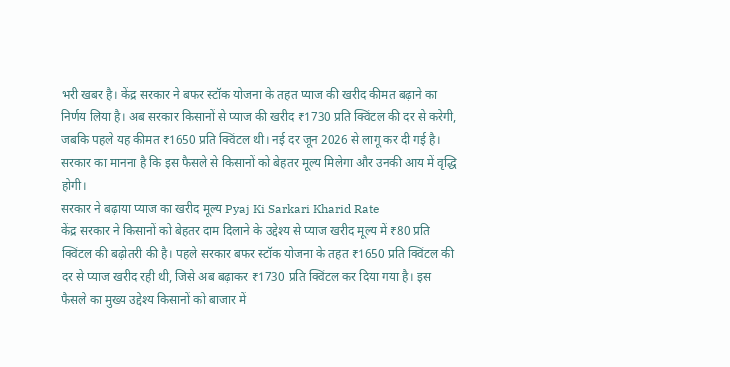भरी खबर है। केंद्र सरकार ने बफर स्टॉक योजना के तहत प्याज की खरीद कीमत बढ़ाने का निर्णय लिया है। अब सरकार किसानों से प्याज की खरीद ₹1730 प्रति क्विंटल की दर से करेगी, जबकि पहले यह कीमत ₹1650 प्रति क्विंटल थी। नई दर जून 2026 से लागू कर दी गई है। सरकार का मानना है कि इस फैसले से किसानों को बेहतर मूल्य मिलेगा और उनकी आय में वृद्धि होगी।
सरकार ने बढ़ाया प्याज का खरीद मूल्य Pyaj Ki Sarkari Kharid Rate
केंद्र सरकार ने किसानों को बेहतर दाम दिलाने के उद्देश्य से प्याज खरीद मूल्य में ₹80 प्रति क्विंटल की बढ़ोतरी की है। पहले सरकार बफर स्टॉक योजना के तहत ₹1650 प्रति क्विंटल की दर से प्याज खरीद रही थी, जिसे अब बढ़ाकर ₹1730 प्रति क्विंटल कर दिया गया है। इस फैसले का मुख्य उद्देश्य किसानों को बाजार में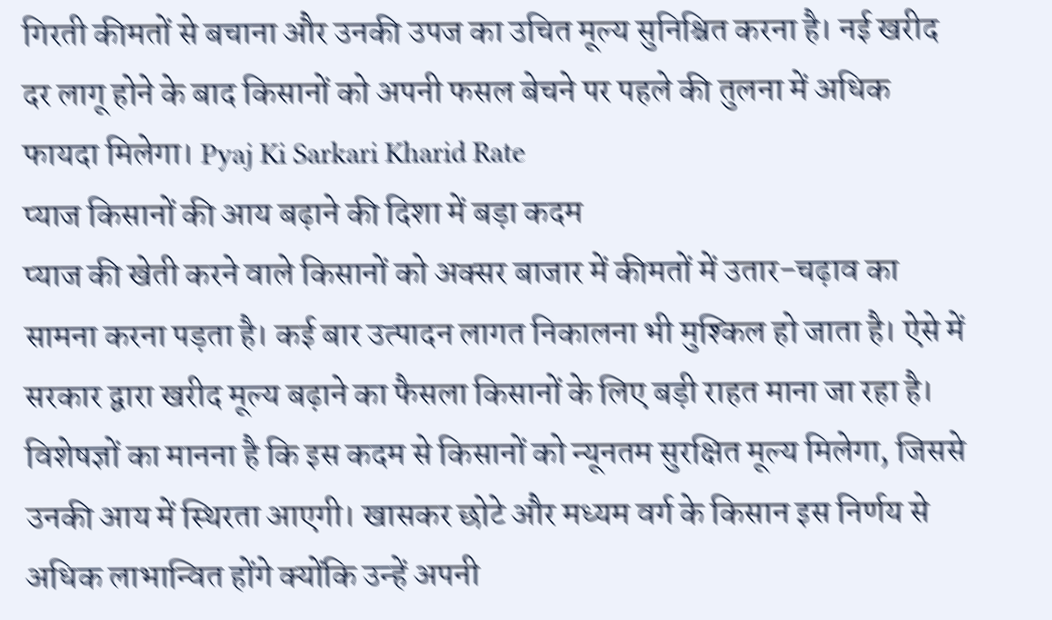गिरती कीमतों से बचाना और उनकी उपज का उचित मूल्य सुनिश्चित करना है। नई खरीद दर लागू होने के बाद किसानों को अपनी फसल बेचने पर पहले की तुलना में अधिक फायदा मिलेगा। Pyaj Ki Sarkari Kharid Rate
प्याज किसानों की आय बढ़ाने की दिशा में बड़ा कदम
प्याज की खेती करने वाले किसानों को अक्सर बाजार में कीमतों में उतार-चढ़ाव का सामना करना पड़ता है। कई बार उत्पादन लागत निकालना भी मुश्किल हो जाता है। ऐसे में सरकार द्वारा खरीद मूल्य बढ़ाने का फैसला किसानों के लिए बड़ी राहत माना जा रहा है। विशेषज्ञों का मानना है कि इस कदम से किसानों को न्यूनतम सुरक्षित मूल्य मिलेगा, जिससे उनकी आय में स्थिरता आएगी। खासकर छोटे और मध्यम वर्ग के किसान इस निर्णय से अधिक लाभान्वित होंगे क्योंकि उन्हें अपनी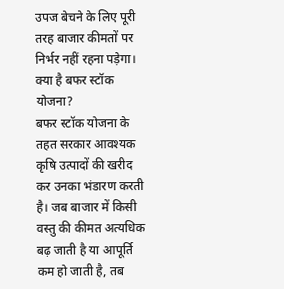उपज बेचने के लिए पूरी तरह बाजार कीमतों पर निर्भर नहीं रहना पड़ेगा।
क्या है बफर स्टॉक योजना?
बफर स्टॉक योजना के तहत सरकार आवश्यक कृषि उत्पादों की खरीद कर उनका भंडारण करती है। जब बाजार में किसी वस्तु की कीमत अत्यधिक बढ़ जाती है या आपूर्ति कम हो जाती है, तब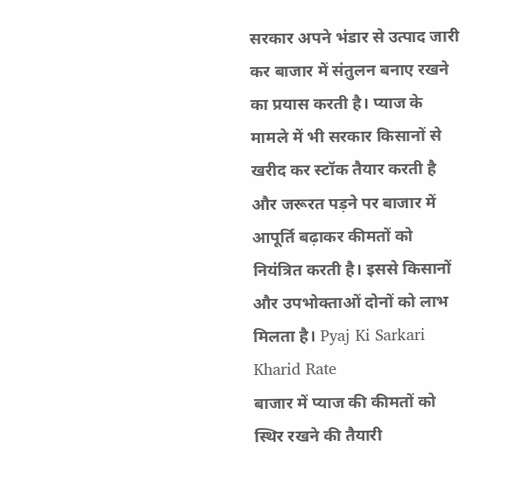सरकार अपने भंडार से उत्पाद जारी कर बाजार में संतुलन बनाए रखने का प्रयास करती है। प्याज के मामले में भी सरकार किसानों से खरीद कर स्टॉक तैयार करती है और जरूरत पड़ने पर बाजार में आपूर्ति बढ़ाकर कीमतों को नियंत्रित करती है। इससे किसानों और उपभोक्ताओं दोनों को लाभ मिलता है। Pyaj Ki Sarkari Kharid Rate
बाजार में प्याज की कीमतों को स्थिर रखने की तैयारी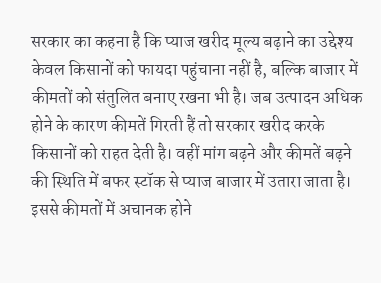सरकार का कहना है कि प्याज खरीद मूल्य बढ़ाने का उद्देश्य केवल किसानों को फायदा पहुंचाना नहीं है, बल्कि बाजार में कीमतों को संतुलित बनाए रखना भी है। जब उत्पादन अधिक होने के कारण कीमतें गिरती हैं तो सरकार खरीद करके किसानों को राहत देती है। वहीं मांग बढ़ने और कीमतें बढ़ने की स्थिति में बफर स्टॉक से प्याज बाजार में उतारा जाता है। इससे कीमतों में अचानक होने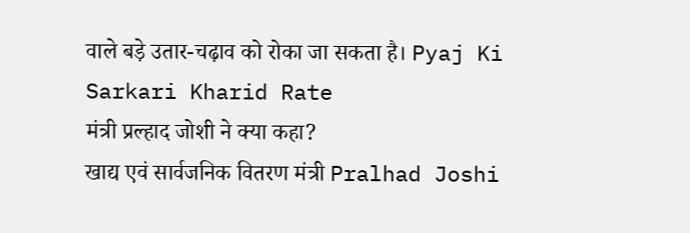वाले बड़े उतार-चढ़ाव को रोका जा सकता है। Pyaj Ki Sarkari Kharid Rate
मंत्री प्रल्हाद जोशी ने क्या कहा?
खाद्य एवं सार्वजनिक वितरण मंत्री Pralhad Joshi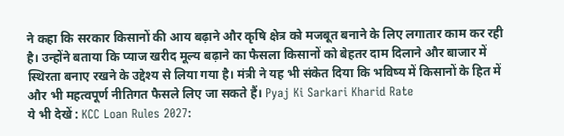ने कहा कि सरकार किसानों की आय बढ़ाने और कृषि क्षेत्र को मजबूत बनाने के लिए लगातार काम कर रही है। उन्होंने बताया कि प्याज खरीद मूल्य बढ़ाने का फैसला किसानों को बेहतर दाम दिलाने और बाजार में स्थिरता बनाए रखने के उद्देश्य से लिया गया है। मंत्री ने यह भी संकेत दिया कि भविष्य में किसानों के हित में और भी महत्वपूर्ण नीतिगत फैसले लिए जा सकते हैं। Pyaj Ki Sarkari Kharid Rate
ये भी देखें : KCC Loan Rules 2027: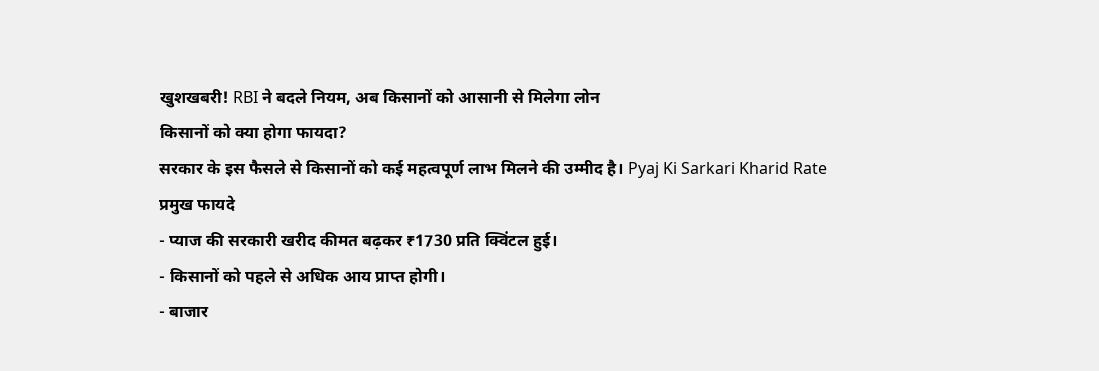खुशखबरी! RBI ने बदले नियम, अब किसानों को आसानी से मिलेगा लोन
किसानों को क्या होगा फायदा?
सरकार के इस फैसले से किसानों को कई महत्वपूर्ण लाभ मिलने की उम्मीद है। Pyaj Ki Sarkari Kharid Rate
प्रमुख फायदे
- प्याज की सरकारी खरीद कीमत बढ़कर ₹1730 प्रति क्विंटल हुई।
- किसानों को पहले से अधिक आय प्राप्त होगी।
- बाजार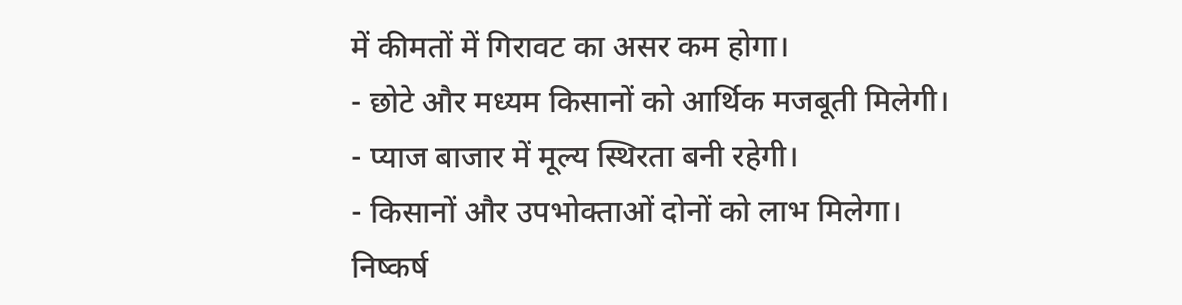में कीमतों में गिरावट का असर कम होगा।
- छोटे और मध्यम किसानों को आर्थिक मजबूती मिलेगी।
- प्याज बाजार में मूल्य स्थिरता बनी रहेगी।
- किसानों और उपभोक्ताओं दोनों को लाभ मिलेगा।
निष्कर्ष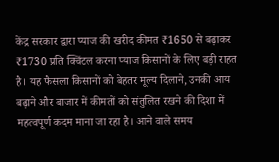केंद्र सरकार द्वारा प्याज की खरीद कीमत ₹1650 से बढ़ाकर ₹1730 प्रति क्विंटल करना प्याज किसानों के लिए बड़ी राहत है। यह फैसला किसानों को बेहतर मूल्य दिलाने, उनकी आय बढ़ाने और बाजार में कीमतों को संतुलित रखने की दिशा में महत्वपूर्ण कदम माना जा रहा है। आने वाले समय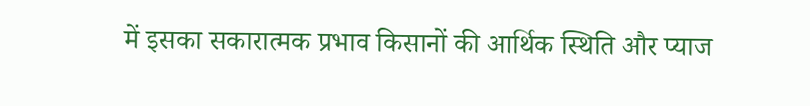में इसका सकारात्मक प्रभाव किसानों की आर्थिक स्थिति और प्याज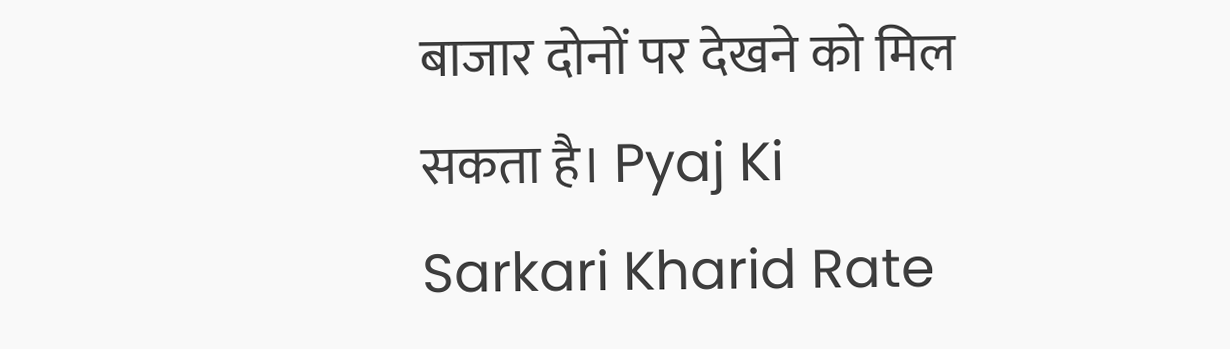बाजार दोनों पर देखने को मिल सकता है। Pyaj Ki Sarkari Kharid Rate